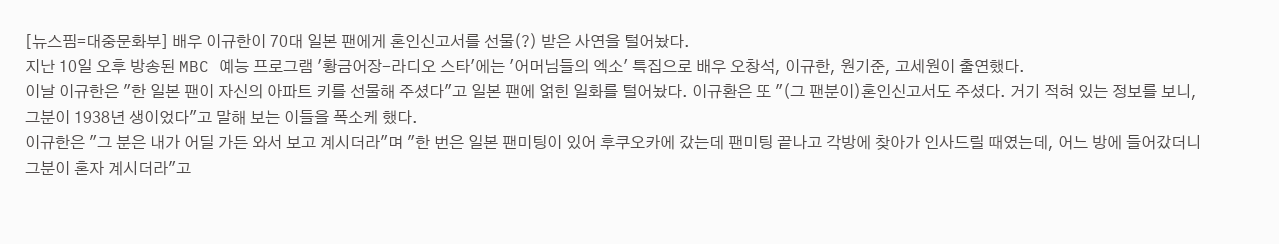[뉴스핌=대중문화부] 배우 이규한이 70대 일본 팬에게 혼인신고서를 선물(?) 받은 사연을 털어놨다.
지난 10일 오후 방송된 MBC 예능 프로그램 '황금어장-라디오 스타'에는 '어머님들의 엑소' 특집으로 배우 오창석, 이규한, 원기준, 고세원이 출연했다.
이날 이규한은 "한 일본 팬이 자신의 아파트 키를 선물해 주셨다"고 일본 팬에 얽힌 일화를 털어놨다. 이규환은 또 "(그 팬분이)혼인신고서도 주셨다. 거기 적혀 있는 정보를 보니, 그분이 1938년 생이었다"고 말해 보는 이들을 폭소케 했다.
이규한은 "그 분은 내가 어딜 가든 와서 보고 계시더라"며 "한 번은 일본 팬미팅이 있어 후쿠오카에 갔는데 팬미팅 끝나고 각방에 찾아가 인사드릴 때였는데, 어느 방에 들어갔더니 그분이 혼자 계시더라"고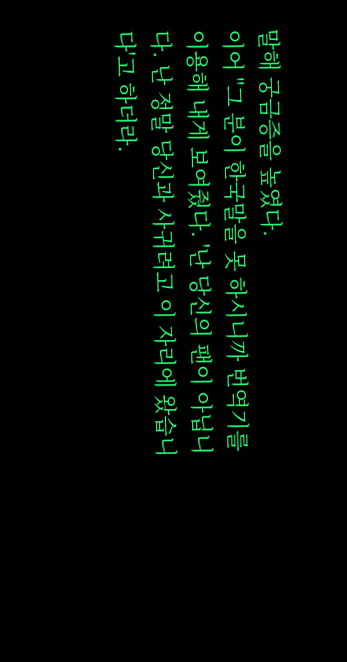말해 궁금증을 높였다.
이어 "그 분이 한국말을 못 하시니까 번역기를 이용해 내게 보여줬다. '난 당신의 팬이 아닙니다. 난 정말 당신과 사귀려고 이 자리에 왔습니다'고 하더라.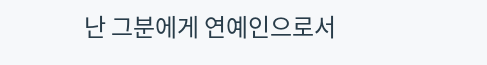난 그분에게 연예인으로서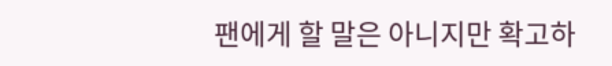팬에게 할 말은 아니지만 확고하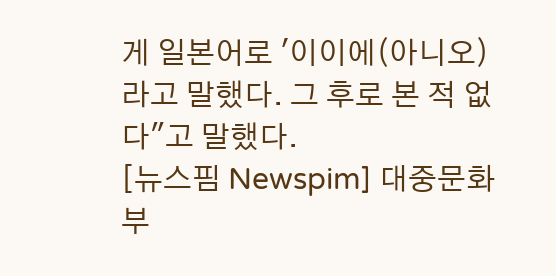게 일본어로 '이이에(아니오)라고 말했다. 그 후로 본 적 없다"고 말했다.
[뉴스핌 Newspim] 대중문화부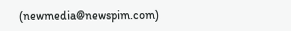(newmedia@newspim.com)